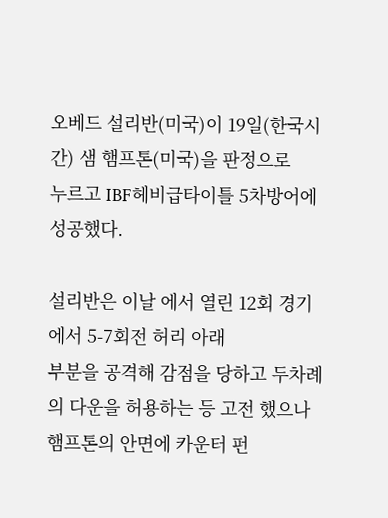오베드 설리반(미국)이 19일(한국시간) 샘 햄프톤(미국)을 판정으로
누르고 IBF헤비급타이틀 5차방어에 성공했다.

설리반은 이날 에서 열린 12회 경기에서 5-7회전 허리 아래
부분을 공격해 감점을 당하고 두차례의 다운을 허용하는 등 고전 했으나
햄프톤의 안면에 카운터 펀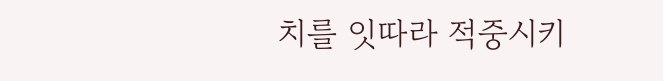치를 잇따라 적중시키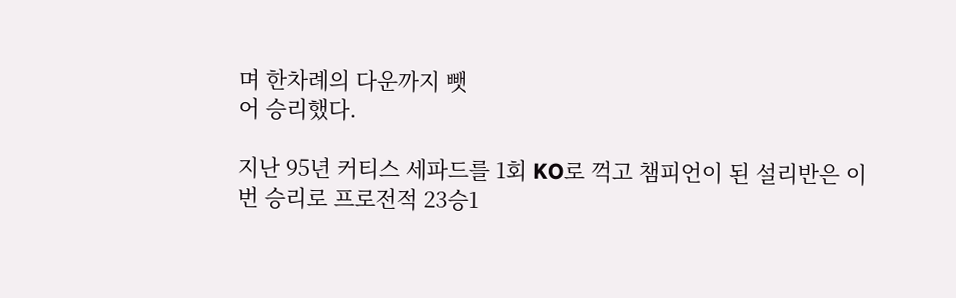며 한차례의 다운까지 뺏
어 승리했다.

지난 95년 커티스 세파드를 1회 KO로 꺽고 챔피언이 된 설리반은 이
번 승리로 프로전적 23승1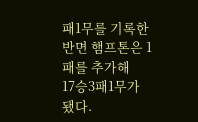패1무를 기록한 반면 햄프톤은 1패를 추가해
17승3패1무가 됐다.